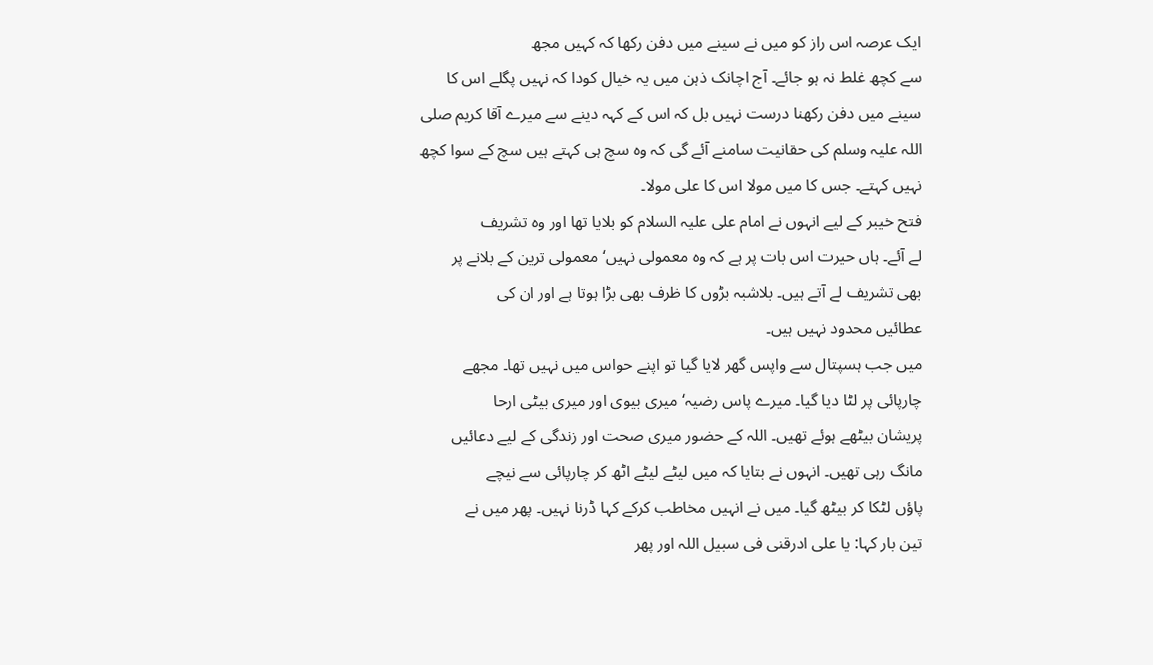ایک عرصہ اس راز کو میں نے سینے میں دفن رکھا کہ کہیں مجھ
سے کچھ غلط نہ ہو جائے۔ آج اچانک ذہن میں یہ خیال کودا کہ نہیں پگلے اس کا
سینے میں دفن رکھنا درست نہیں بل کہ اس کے کہہ دینے سے میرے آقا کریم صلی
اللہ علیہ وسلم کی حقانیت سامنے آئے گی کہ وہ سچ ہی کہتے ہیں سچ کے سوا کچھ
نہیں کہتے۔ جس کا میں مولا اس کا علی مولا۔
فتح خیبر کے لیے انہوں نے امام علی علیہ السلام کو بلایا تھا اور وہ تشریف
لے آئے۔ ہاں حیرت اس بات پر ہے کہ وہ معمولی نہیں‘ معمولی ترین کے بلانے پر
بھی تشریف لے آتے ہیں۔ بلاشبہ بڑوں کا ظرف بھی بڑا ہوتا ہے اور ان کی
عطائیں محدود نہیں ہیں۔
میں جب ہسپتال سے واپس گھر لایا گیا تو اپنے حواس میں نہیں تھا۔ مجھے
چارپائی پر لٹا دیا گیا۔ میرے پاس رضیہ‘ میری بیوی اور میری بیٹی ارحا
پریشان بیٹھے ہوئے تھیں۔ اللہ کے حضور میری صحت اور زندگی کے لیے دعائیں
مانگ رہی تھیں۔ انہوں نے بتایا کہ میں لیٹے لیٹے اٹھ کر چارپائی سے نیچے
پاؤں لٹکا کر بیٹھ گیا۔ میں نے انہیں مخاطب کرکے کہا ڈرنا نہیں۔ پھر میں نے
تین بار کہا: یا علی ادرقنی فی سبیل اللہ اور پھر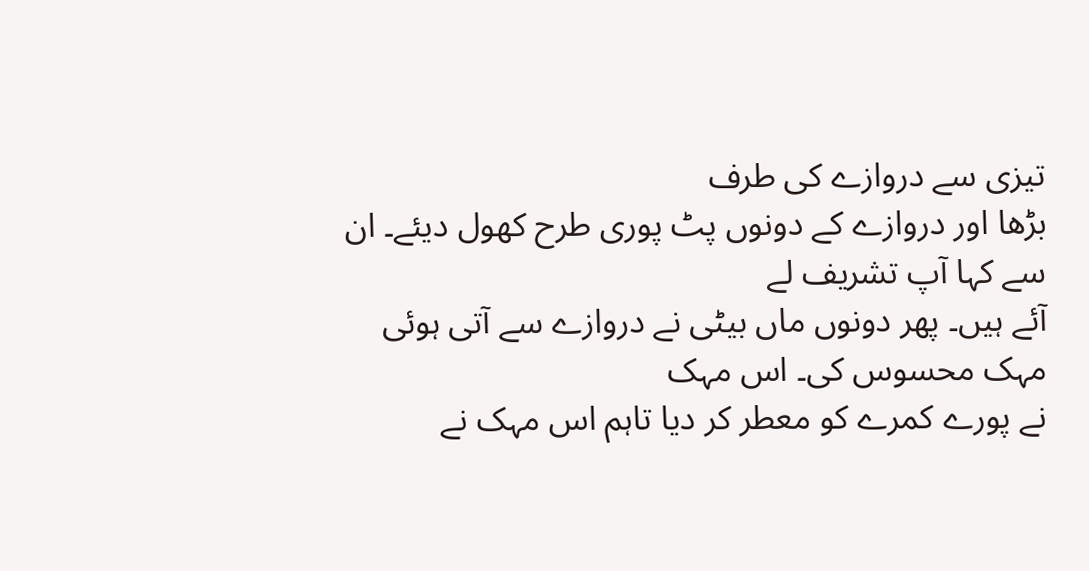تیزی سے دروازے کی طرف
بڑھا اور دروازے کے دونوں پٹ پوری طرح کھول دیئے۔ ان سے کہا آپ تشریف لے
آئے ہیں۔ پھر دونوں ماں بیٹی نے دروازے سے آتی ہوئی مہک محسوس کی۔ اس مہک
نے پورے کمرے کو معطر کر دیا تاہم اس مہک نے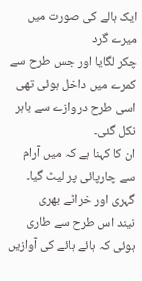ایک ہالے کی صورت میں میرے گرد
چکر لگایا اور جس طرح سے کمرے میں داخل ہوئی تھی اسی طرح دروازے سے باہر
نکل گئی۔
ان کا کہنا ہے کہ میں آرام سے چارپائی پر لیٹ گیا۔ گہری اور خراٹے بھری
نیند اس طرح سے طاری ہوئی کہ ہائے ہائے کی آوازیں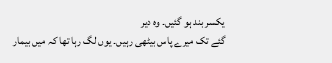یکسر بند ہو گئیں۔ وہ دیر
گئے تک میرے پاس بیٹھی رہیں۔ یوں لگ رہا تھا کہ میں بیمار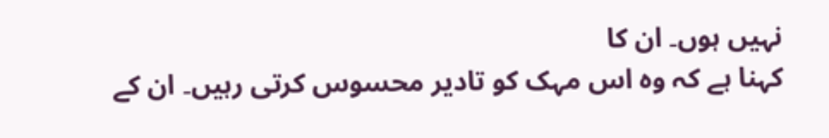نہیں ہوں۔ ان کا
کہنا ہے کہ وہ اس مہک کو تادیر محسوس کرتی رہیں۔ ان کے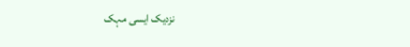نزدیک ایسی مہک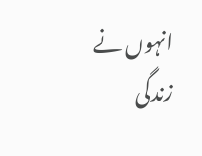انہوں نے زندگی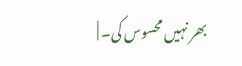بھر نہیں محسوس کی۔ |